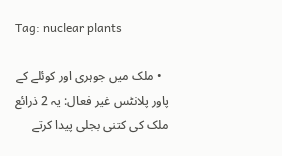Tag: nuclear plants

  • ملک میں جوہری اور کوئلے کے پاور پلانٹس غیر فعال: یہ 2 ذرائع ملک کی کتنی بجلی پیدا کرتے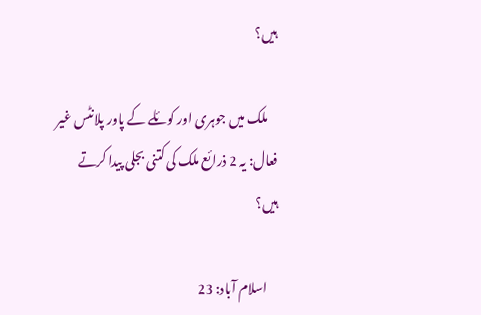ہیں؟

    ملک میں جوہری اور کوئلے کے پاور پلانٹس غیر فعال: یہ 2 ذرائع ملک کی کتنی بجلی پیدا کرتے ہیں؟

    اسلام آباد: 23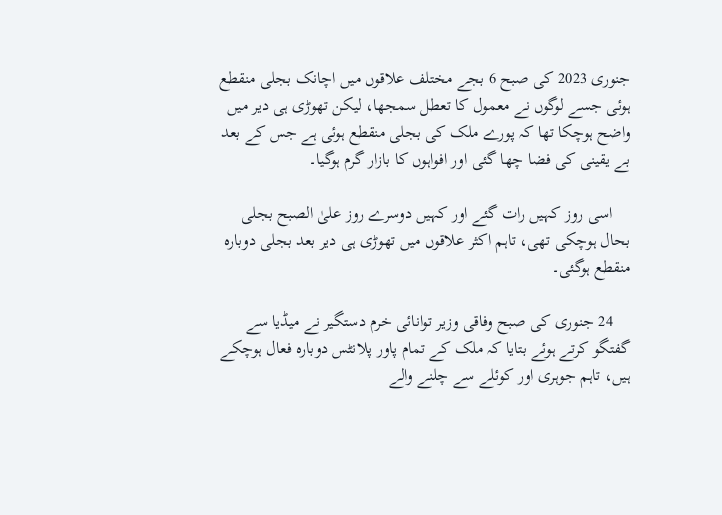جنوری 2023 کی صبح 6 بجے مختلف علاقوں میں اچانک بجلی منقطع ہوئی جسے لوگوں نے معمول کا تعطل سمجھا، لیکن تھوڑی ہی دیر میں واضح ہوچکا تھا کہ پورے ملک کی بجلی منقطع ہوئی ہے جس کے بعد بے یقینی کی فضا چھا گئی اور افواہوں کا بازار گرم ہوگیا۔

    اسی روز کہیں رات گئے اور کہیں دوسرے روز علیٰ الصبح بجلی بحال ہوچکی تھی، تاہم اکثر علاقوں میں تھوڑی ہی دیر بعد بجلی دوبارہ منقطع ہوگئی۔

    24 جنوری کی صبح وفاقی وزیر توانائی خرم دستگیر نے میڈیا سے گفتگو کرتے ہوئے بتایا کہ ملک کے تمام پاور پلانٹس دوبارہ فعال ہوچکے ہیں، تاہم جوہری اور کوئلے سے چلنے والے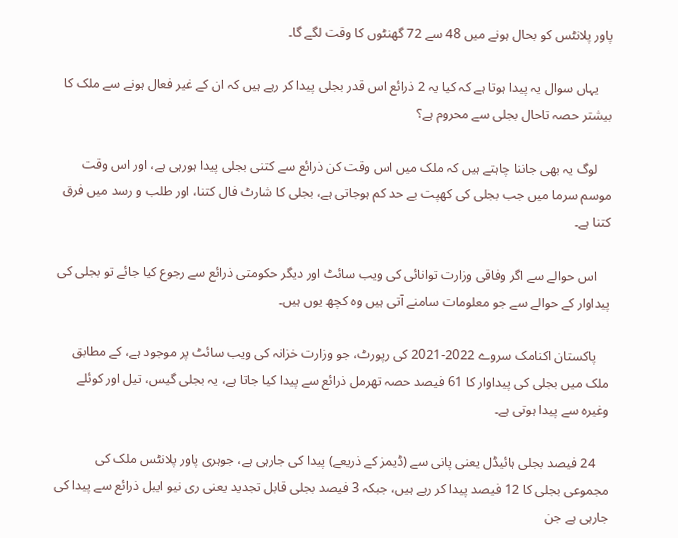پاور پلانٹس کو بحال ہونے میں 48 سے 72 گھنٹوں کا وقت لگے گا۔

    یہاں سوال یہ پیدا ہوتا ہے کہ کیا یہ 2 ذرائع اس قدر بجلی پیدا کر رہے ہیں کہ ان کے غیر فعال ہونے سے ملک کا بیشتر حصہ تاحال بجلی سے محروم ہے؟

    لوگ یہ بھی جاننا چاہتے ہیں کہ ملک میں اس وقت کن ذرائع سے کتنی بجلی پیدا ہورہی ہے، اور اس وقت موسم سرما میں جب بجلی کی کھپت بے حد کم ہوجاتی ہے، بجلی کا شارٹ فال کتنا، اور طلب و رسد میں فرق کتنا ہے۔

    اس حوالے سے اگر وفاقی وزارت توانائی کی ویب سائٹ اور دیگر حکومتی ذرائع سے رجوع کیا جائے تو بجلی کی پیداوار کے حوالے سے جو معلومات سامنے آتی ہیں وہ کچھ یوں ہیں۔

    پاکستان اکنامک سروے 2022-2021 کی رپورٹ، جو وزارت خزانہ کی ویب سائٹ پر موجود ہے، کے مطابق ملک میں بجلی کی پیداوار کا 61 فیصد حصہ تھرمل ذرائع سے پیدا کیا جاتا ہے، یہ بجلی گیس، تیل اور کوئلے وغیرہ سے پیدا ہوتی ہے۔

    24 فیصد بجلی ہائیڈل یعنی پانی سے (ڈیمز کے ذریعے) پیدا کی جارہی ہے، جوہری پاور پلانٹس ملک کی مجموعی بجلی کا 12 فیصد پیدا کر رہے ہیں، جبکہ 3 فیصد بجلی قابل تجدید یعنی ری نیو ایبل ذرائع سے پیدا کی جارہی ہے جن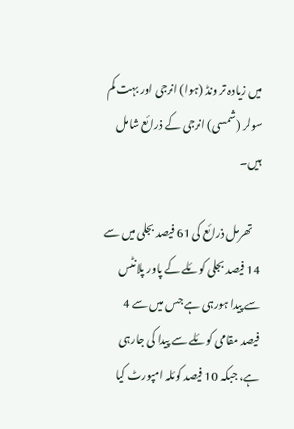میں زیادہ تر ونڈ (ہوا) انرجی اور بہت کم سولر (شمسی) انرجی کے ذرائع شامل ہیں۔

    تھرمل ذرائع کی 61 فیصد بجلی میں سے 14 فیصد بجلی کوئلے کے پاور پلانٹس سے پیدا ہورہی ہے جس میں سے 4 فیصد مقامی کوئلے سے پیدا کی جارہی ہے، جبکہ 10 فیصد کوئلہ امپورٹ کیا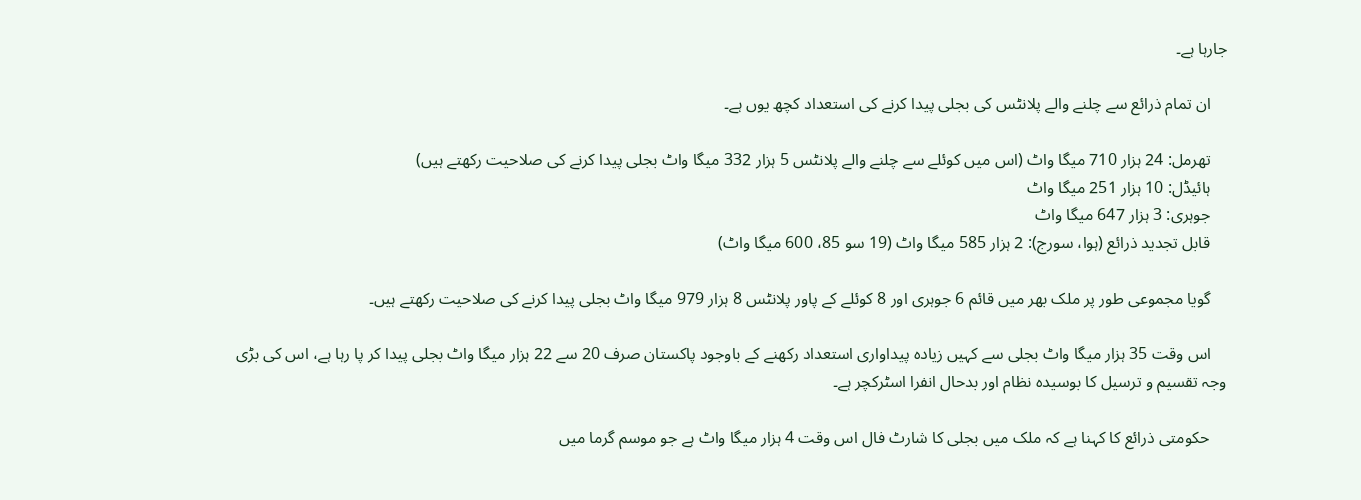جارہا ہے۔

    ان تمام ذرائع سے چلنے والے پلانٹس کی بجلی پیدا کرنے کی استعداد کچھ یوں ہے۔

    تھرمل: 24 ہزار 710 میگا واٹ (اس میں کوئلے سے چلنے والے پلانٹس 5 ہزار 332 میگا واٹ بجلی پیدا کرنے کی صلاحیت رکھتے ہیں)
    ہائیڈل: 10 ہزار 251 میگا واٹ
    جوہری: 3 ہزار 647 میگا واٹ
    قابل تجدید ذرائع (ہوا، سورج): 2 ہزار 585 میگا واٹ (19 سو 85، 600 میگا واٹ)

    گویا مجموعی طور پر ملک بھر میں قائم 6 جوہری اور 8 کوئلے کے پاور پلانٹس 8 ہزار 979 میگا واٹ بجلی پیدا کرنے کی صلاحیت رکھتے ہیں۔

    اس وقت 35 ہزار میگا واٹ بجلی سے کہیں زیادہ پیداواری استعداد رکھنے کے باوجود پاکستان صرف 20 سے 22 ہزار میگا واٹ بجلی پیدا کر پا رہا ہے، اس کی بڑی وجہ تقسیم و ترسیل کا بوسیدہ نظام اور بدحال انفرا اسٹرکچر ہے۔

    حکومتی ذرائع کا کہنا ہے کہ ملک میں بجلی کا شارٹ فال اس وقت 4 ہزار میگا واٹ ہے جو موسم گرما میں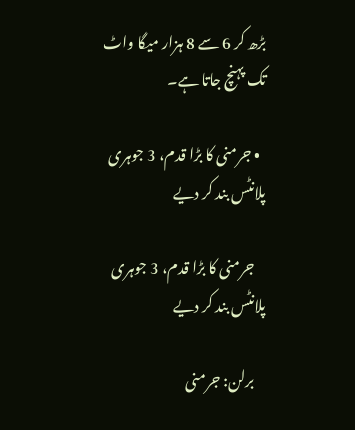بڑھ کر 6 سے 8 ہزار میگا واٹ تک پہنچ جاتا ہے۔

  • جرمنی کا بڑا قدم، 3 جوہری پلانٹس بند کر دیے

    جرمنی کا بڑا قدم، 3 جوہری پلانٹس بند کر دیے

    برلن: جرمنی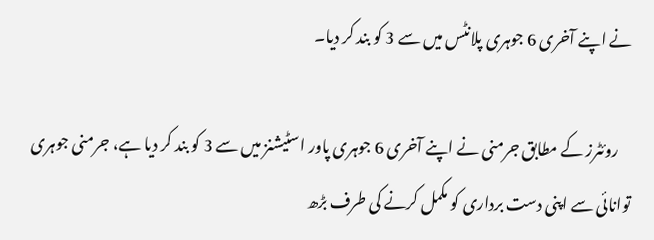نے اپنے آخری 6 جوہری پلانٹس میں سے 3 کو بند کر دیا۔

    روئٹرز کے مطابق جرمنی نے اپنے آخری 6 جوہری پاور اسٹیشنز میں سے 3 کو بند کر دیا ہے، جرمنی جوہری توانائی سے اپنی دست برداری کو مکمل کرنے کی طرف بڑھ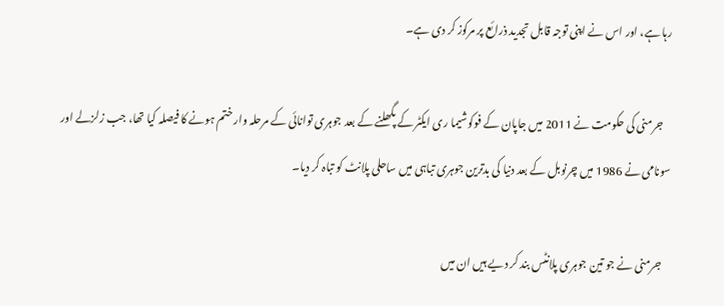رہا ہے، اور اس نے اپنی توجہ قابل تجدید ذرائع پر مرکوز کر دی ہے۔

    جرمنی کی حکومت نے 2011 میں جاپان کے فوکوشیما ری ایکٹر کے پگھلنے کے بعد جوہری توانائی کے مرحلہ وار ختم ہونے کا فیصلہ کیا تھا، جب زلزلے اور سونامی نے 1986 میں چرنوبل کے بعد دنیا کی بدترین جوہری تباہی میں ساحلی پلانٹ کو تباہ کر دیا۔

    جرمنی نے جو تین جوہری پلانٹس بند کر دیے ہیں ان میں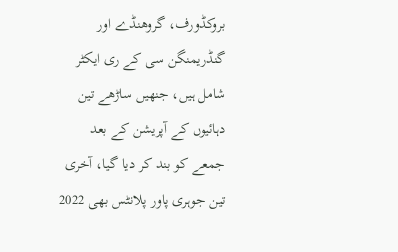بروکڈورف، گروھنڈے اور گنڈریمنگن سی کے ری ایکٹر شامل ہیں، جنھیں ساڑھے تین دہائیوں کے آپریشن کے بعد جمعے کو بند کر دیا گیا، آخری تین جوہری پاور پلانٹس بھی 2022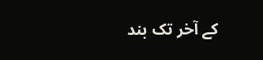کے آخر تک بند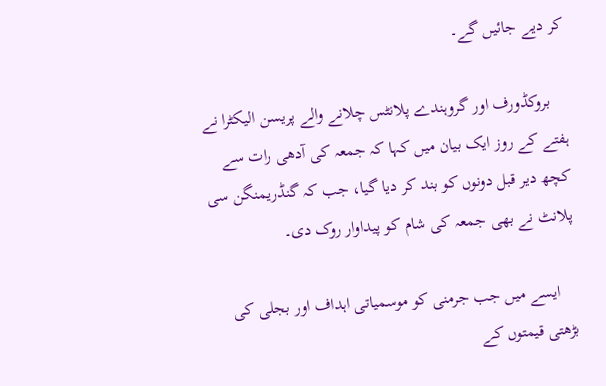کر دیے جائیں گے۔

    بروکڈورف اور گروہندے پلانٹس چلانے والے پریسن الیکٹرا نے ہفتے کے روز ایک بیان میں کہا کہ جمعہ کی آدھی رات سے کچھ دیر قبل دونوں کو بند کر دیا گیا، جب کہ گنڈریمنگن سی پلانٹ نے بھی جمعہ کی شام کو پیداوار روک دی۔

    ایسے میں جب جرمنی کو موسمیاتی اہداف اور بجلی کی بڑھتی قیمتوں کے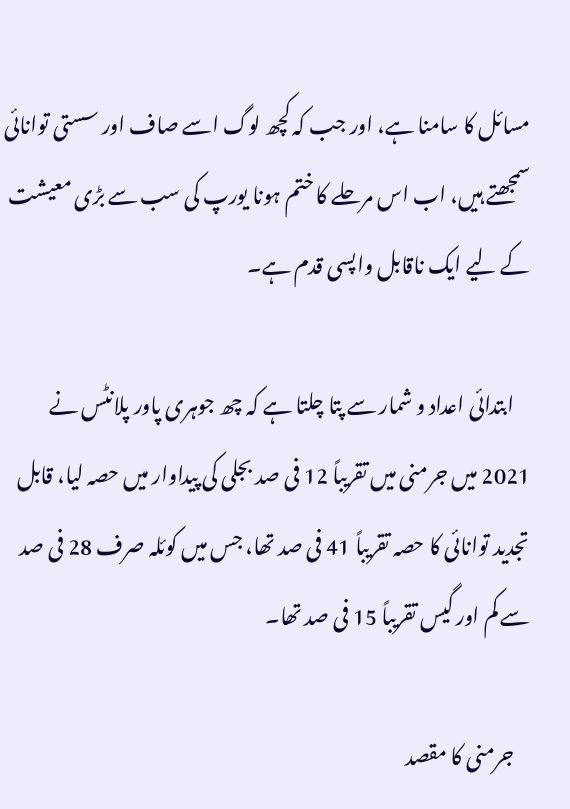مسائل کا سامنا ہے، اور جب کہ کچھ لوگ اسے صاف اور سستی توانائی سمجھتے ہیں، اب اس مرحلے کا ختم ہونا یورپ کی سب سے بڑی معیشت کے لیے ایک ناقابل واپسی قدم ہے۔

    ابتدائی اعداد و شمار سے پتا چلتا ہے کہ چھ جوہری پاور پلانٹس نے 2021 میں جرمنی میں تقریباً 12 فی صد بجلی کی پیداوار میں حصہ لیا، قابل تجدید توانائی کا حصہ تقریباً 41 فی صد تھا، جس میں کوئلہ صرف 28 فی صد سے کم اور گیس تقریباً 15 فی صد تھا۔

    جرمنی کا مقصد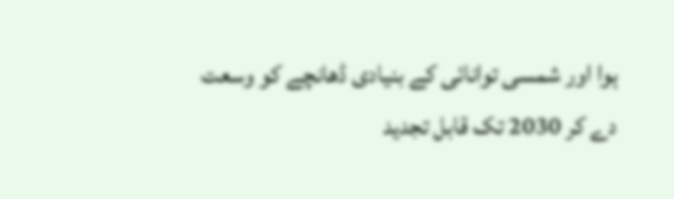ہوا اور شمسی توانائی کے بنیادی ڈھانچے کو وسعت دے کر 2030 تک قابل تجدید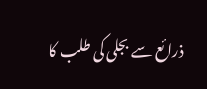ذرائع سے بجلی کی طلب کا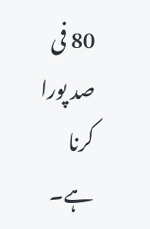80 فی صد پورا کرنا ہے۔